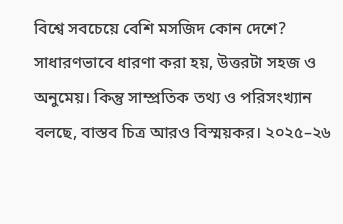বিশ্বে সবচেয়ে বেশি মসজিদ কোন দেশে? সাধারণভাবে ধারণা করা হয়, উত্তরটা সহজ ও অনুমেয়। কিন্তু সাম্প্রতিক তথ্য ও পরিসংখ্যান বলছে, বাস্তব চিত্র আরও বিস্ময়কর। ২০২৫–২৬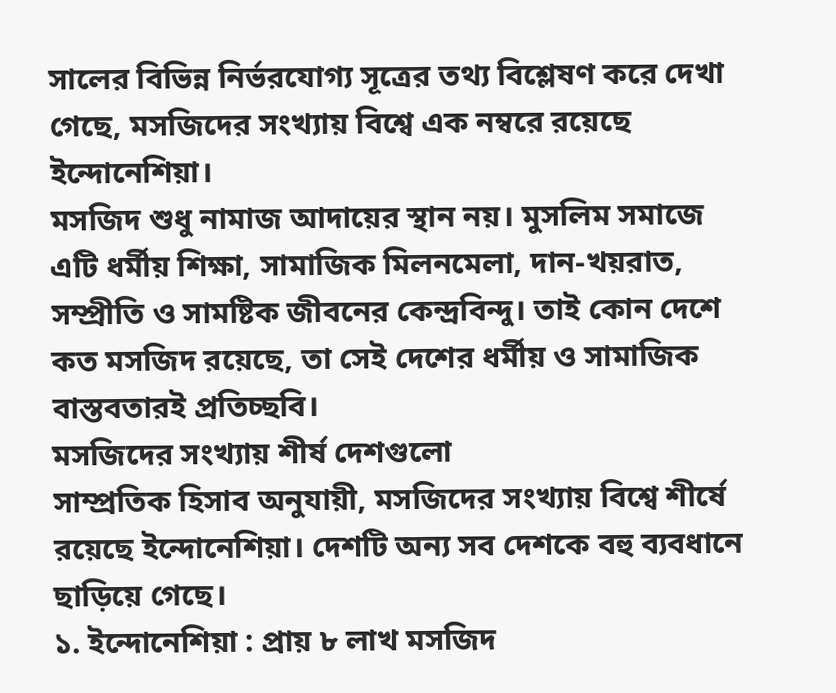সালের বিভিন্ন নির্ভরযোগ্য সূত্রের তথ্য বিশ্লেষণ করে দেখা গেছে, মসজিদের সংখ্যায় বিশ্বে এক নম্বরে রয়েছে ইন্দোনেশিয়া।
মসজিদ শুধু নামাজ আদায়ের স্থান নয়। মুসলিম সমাজে এটি ধর্মীয় শিক্ষা, সামাজিক মিলনমেলা, দান-খয়রাত, সম্প্রীতি ও সামষ্টিক জীবনের কেন্দ্রবিন্দু। তাই কোন দেশে কত মসজিদ রয়েছে, তা সেই দেশের ধর্মীয় ও সামাজিক বাস্তবতারই প্রতিচ্ছবি।
মসজিদের সংখ্যায় শীর্ষ দেশগুলো
সাম্প্রতিক হিসাব অনুযায়ী, মসজিদের সংখ্যায় বিশ্বে শীর্ষে রয়েছে ইন্দোনেশিয়া। দেশটি অন্য সব দেশকে বহু ব্যবধানে ছাড়িয়ে গেছে।
১. ইন্দোনেশিয়া : প্রায় ৮ লাখ মসজিদ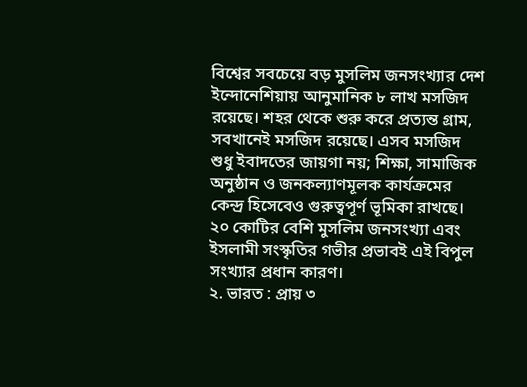বিশ্বের সবচেয়ে বড় মুসলিম জনসংখ্যার দেশ ইন্দোনেশিয়ায় আনুমানিক ৮ লাখ মসজিদ রয়েছে। শহর থেকে শুরু করে প্রত্যন্ত গ্রাম, সবখানেই মসজিদ রয়েছে। এসব মসজিদ শুধু ইবাদতের জায়গা নয়; শিক্ষা, সামাজিক অনুষ্ঠান ও জনকল্যাণমূলক কার্যক্রমের কেন্দ্র হিসেবেও গুরুত্বপূর্ণ ভূমিকা রাখছে। ২০ কোটির বেশি মুসলিম জনসংখ্যা এবং ইসলামী সংস্কৃতির গভীর প্রভাবই এই বিপুল সংখ্যার প্রধান কারণ।
২. ভারত : প্রায় ৩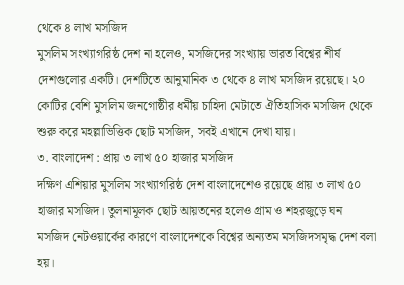থেকে ৪ লাখ মসজিদ
মুসলিম সংখ্যাগরিষ্ঠ দেশ না হলেও, মসজিদের সংখ্যায় ভারত বিশ্বের শীর্ষ দেশগুলোর একটি। দেশটিতে আনুমানিক ৩ থেকে ৪ লাখ মসজিদ রয়েছে। ২০ কোটির বেশি মুসলিম জনগোষ্ঠীর ধর্মীয় চাহিদা মেটাতে ঐতিহাসিক মসজিদ থেকে শুরু করে মহল্লাভিত্তিক ছোট মসজিদ, সবই এখানে দেখা যায়।
৩. বাংলাদেশ : প্রায় ৩ লাখ ৫০ হাজার মসজিদ
দক্ষিণ এশিয়ার মুসলিম সংখ্যাগরিষ্ঠ দেশ বাংলাদেশেও রয়েছে প্রায় ৩ লাখ ৫০ হাজার মসজিদ। তুলনামূলক ছোট আয়তনের হলেও গ্রাম ও শহরজুড়ে ঘন মসজিদ নেটওয়ার্কের কারণে বাংলাদেশকে বিশ্বের অন্যতম মসজিদসমৃদ্ধ দেশ বলা হয়।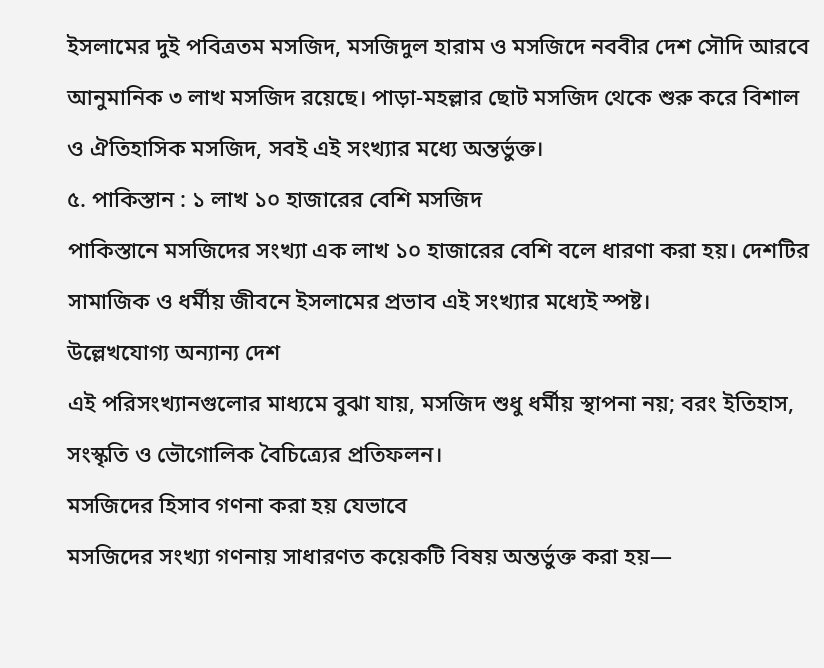ইসলামের দুই পবিত্রতম মসজিদ, মসজিদুল হারাম ও মসজিদে নববীর দেশ সৌদি আরবে আনুমানিক ৩ লাখ মসজিদ রয়েছে। পাড়া-মহল্লার ছোট মসজিদ থেকে শুরু করে বিশাল ও ঐতিহাসিক মসজিদ, সবই এই সংখ্যার মধ্যে অন্তর্ভুক্ত।
৫. পাকিস্তান : ১ লাখ ১০ হাজারের বেশি মসজিদ
পাকিস্তানে মসজিদের সংখ্যা এক লাখ ১০ হাজারের বেশি বলে ধারণা করা হয়। দেশটির সামাজিক ও ধর্মীয় জীবনে ইসলামের প্রভাব এই সংখ্যার মধ্যেই স্পষ্ট।
উল্লেখযোগ্য অন্যান্য দেশ
এই পরিসংখ্যানগুলোর মাধ্যমে বুঝা যায়, মসজিদ শুধু ধর্মীয় স্থাপনা নয়; বরং ইতিহাস, সংস্কৃতি ও ভৌগোলিক বৈচিত্র্যের প্রতিফলন।
মসজিদের হিসাব গণনা করা হয় যেভাবে
মসজিদের সংখ্যা গণনায় সাধারণত কয়েকটি বিষয় অন্তর্ভুক্ত করা হয়—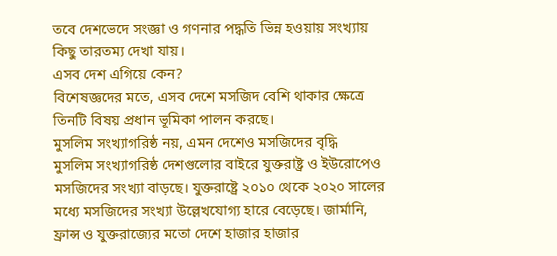তবে দেশভেদে সংজ্ঞা ও গণনার পদ্ধতি ভিন্ন হওয়ায় সংখ্যায় কিছু তারতম্য দেখা যায়।
এসব দেশ এগিয়ে কেন?
বিশেষজ্ঞদের মতে, এসব দেশে মসজিদ বেশি থাকার ক্ষেত্রে তিনটি বিষয় প্রধান ভূমিকা পালন করছে।
মুসলিম সংখ্যাগরিষ্ঠ নয়, এমন দেশেও মসজিদের বৃদ্ধি
মুসলিম সংখ্যাগরিষ্ঠ দেশগুলোর বাইরে যুক্তরাষ্ট্র ও ইউরোপেও মসজিদের সংখ্যা বাড়ছে। যুক্তরাষ্ট্রে ২০১০ থেকে ২০২০ সালের মধ্যে মসজিদের সংখ্যা উল্লেখযোগ্য হারে বেড়েছে। জার্মানি, ফ্রান্স ও যুক্তরাজ্যের মতো দেশে হাজার হাজার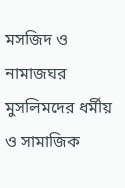মসজিদ ও নামাজঘর মুসলিমদের ধর্মীয় ও সামাজিক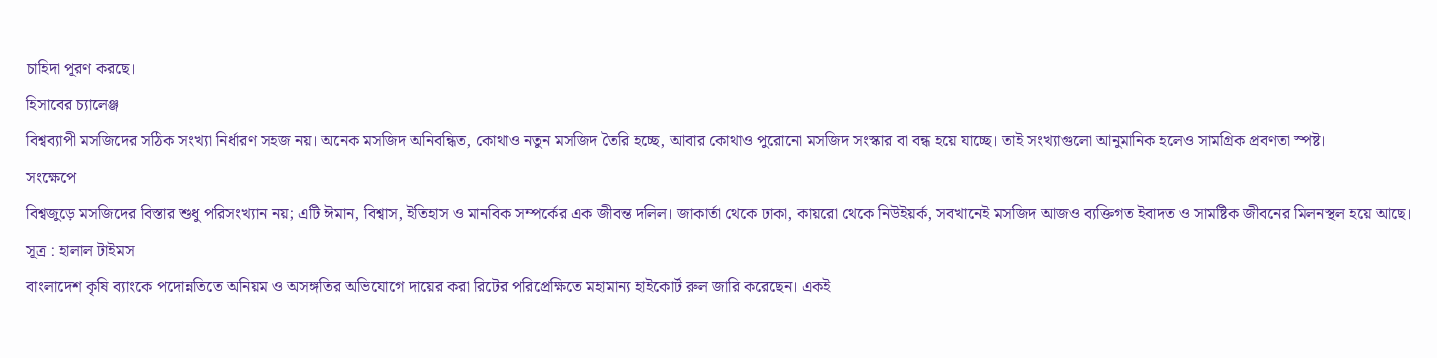চাহিদা পূরণ করছে।
হিসাবের চ্যালেঞ্জ
বিশ্বব্যাপী মসজিদের সঠিক সংখ্যা নির্ধারণ সহজ নয়। অনেক মসজিদ অনিবন্ধিত, কোথাও নতুন মসজিদ তৈরি হচ্ছে, আবার কোথাও পুরোনো মসজিদ সংস্কার বা বন্ধ হয়ে যাচ্ছে। তাই সংখ্যাগুলো আনুমানিক হলেও সামগ্রিক প্রবণতা স্পষ্ট।
সংক্ষেপে
বিশ্বজুড়ে মসজিদের বিস্তার শুধু পরিসংখ্যান নয়; এটি ঈমান, বিশ্বাস, ইতিহাস ও মানবিক সম্পর্কের এক জীবন্ত দলিল। জাকার্তা থেকে ঢাকা, কায়রো থেকে নিউইয়র্ক, সবখানেই মসজিদ আজও ব্যক্তিগত ইবাদত ও সামষ্টিক জীবনের মিলনস্থল হয়ে আছে।
সূত্র : হালাল টাইমস
বাংলাদেশ কৃষি ব্যাংকে পদোন্নতিতে অনিয়ম ও অসঙ্গতির অভিযোগে দায়ের করা রিটের পরিপ্রেক্ষিতে মহামান্য হাইকোর্ট রুল জারি করেছেন। একই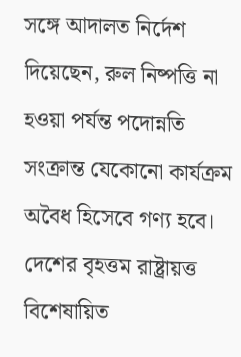সঙ্গে আদালত নির্দেশ দিয়েছেন, রুল নিষ্পত্তি না হওয়া পর্যন্ত পদোন্নতি সংক্রান্ত যেকোনো কার্যক্রম অবৈধ হিসেবে গণ্য হবে। দেশের বৃহত্তম রাষ্ট্রায়ত্ত বিশেষায়িত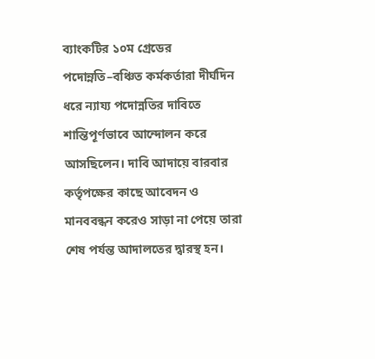ব্যাংকটির ১০ম গ্রেডের পদোন্নতি–বঞ্চিত কর্মকর্তারা দীর্ঘদিন ধরে ন্যায্য পদোন্নতির দাবিতে শান্তিপূর্ণভাবে আন্দোলন করে আসছিলেন। দাবি আদায়ে বারবার কর্তৃপক্ষের কাছে আবেদন ও মানববন্ধন করেও সাড়া না পেয়ে তারা শেষ পর্যন্ত আদালতের দ্বারস্থ হন।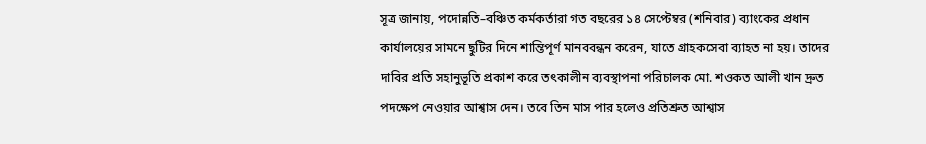সূত্র জানায়, পদোন্নতি–বঞ্চিত কর্মকর্তারা গত বছরের ১৪ সেপ্টেম্বর (শনিবার) ব্যাংকের প্রধান কার্যালয়ের সামনে ছুটির দিনে শান্তিপূর্ণ মানববন্ধন করেন, যাতে গ্রাহকসেবা ব্যাহত না হয়। তাদের দাবির প্রতি সহানুভূতি প্রকাশ করে তৎকালীন ব্যবস্থাপনা পরিচালক মো. শওকত আলী খান দ্রুত পদক্ষেপ নেওয়ার আশ্বাস দেন। তবে তিন মাস পার হলেও প্রতিশ্রুত আশ্বাস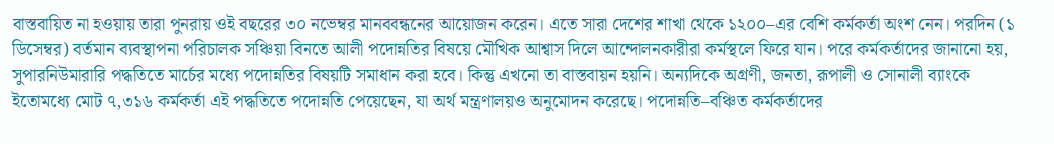বাস্তবায়িত না হওয়ায় তারা পুনরায় ওই বছরের ৩০ নভেম্বর মানববন্ধনের আয়োজন করেন। এতে সারা দেশের শাখা থেকে ১২০০–এর বেশি কর্মকর্তা অংশ নেন। পরদিন (১ ডিসেম্বর) বর্তমান ব্যবস্থাপনা পরিচালক সঞ্চিয়া বিনতে আলী পদোন্নতির বিষয়ে মৌখিক আশ্বাস দিলে আন্দোলনকারীরা কর্মস্থলে ফিরে যান। পরে কর্মকর্তাদের জানানো হয়, সুপারনিউমারারি পদ্ধতিতে মার্চের মধ্যে পদোন্নতির বিষয়টি সমাধান করা হবে। কিন্তু এখনো তা বাস্তবায়ন হয়নি। অন্যদিকে অগ্রণী, জনতা, রূপালী ও সোনালী ব্যাংকে ইতোমধ্যে মোট ৭,৩১৬ কর্মকর্তা এই পদ্ধতিতে পদোন্নতি পেয়েছেন, যা অর্থ মন্ত্রণালয়ও অনুমোদন করেছে। পদোন্নতি–বঞ্চিত কর্মকর্তাদের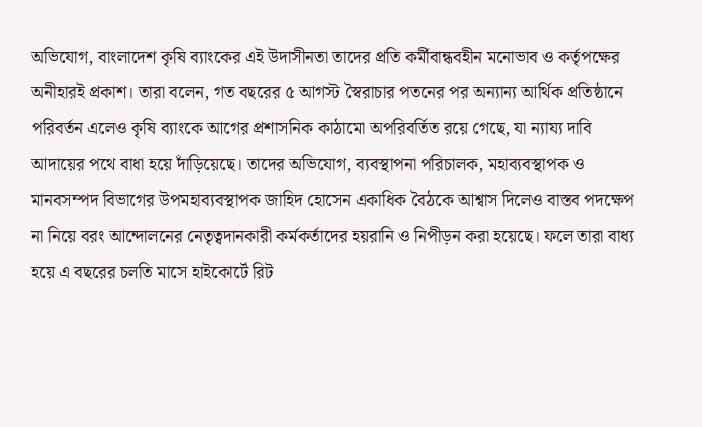অভিযোগ, বাংলাদেশ কৃষি ব্যাংকের এই উদাসীনতা তাদের প্রতি কর্মীবান্ধবহীন মনোভাব ও কর্তৃপক্ষের অনীহারই প্রকাশ। তারা বলেন, গত বছরের ৫ আগস্ট স্বৈরাচার পতনের পর অন্যান্য আর্থিক প্রতিষ্ঠানে পরিবর্তন এলেও কৃষি ব্যাংকে আগের প্রশাসনিক কাঠামো অপরিবর্তিত রয়ে গেছে, যা ন্যায্য দাবি আদায়ের পথে বাধা হয়ে দাঁড়িয়েছে। তাদের অভিযোগ, ব্যবস্থাপনা পরিচালক, মহাব্যবস্থাপক ও মানবসম্পদ বিভাগের উপমহাব্যবস্থাপক জাহিদ হোসেন একাধিক বৈঠকে আশ্বাস দিলেও বাস্তব পদক্ষেপ না নিয়ে বরং আন্দোলনের নেতৃত্বদানকারী কর্মকর্তাদের হয়রানি ও নিপীড়ন করা হয়েছে। ফলে তারা বাধ্য হয়ে এ বছরের চলতি মাসে হাইকোর্টে রিট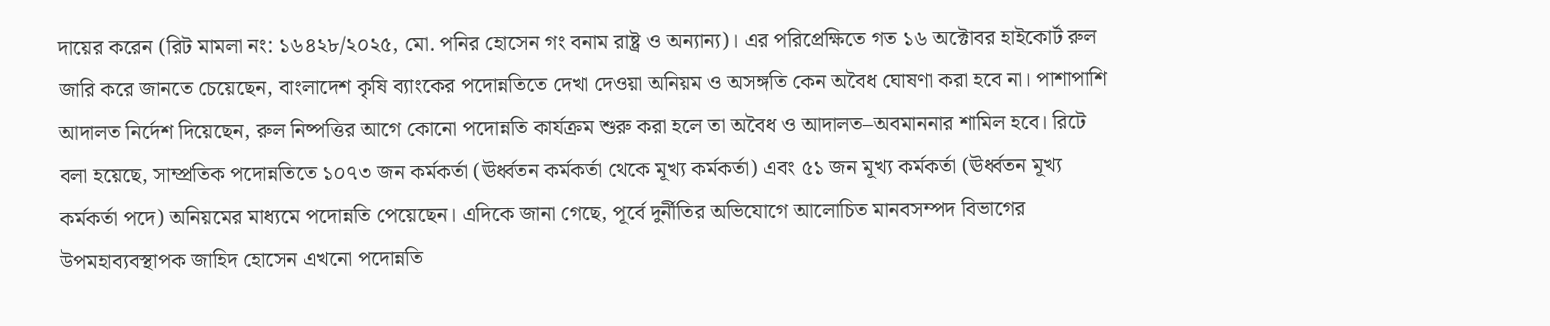দায়ের করেন (রিট মামলা নং: ১৬৪২৮/২০২৫, মো. পনির হোসেন গং বনাম রাষ্ট্র ও অন্যান্য)। এর পরিপ্রেক্ষিতে গত ১৬ অক্টোবর হাইকোর্ট রুল জারি করে জানতে চেয়েছেন, বাংলাদেশ কৃষি ব্যাংকের পদোন্নতিতে দেখা দেওয়া অনিয়ম ও অসঙ্গতি কেন অবৈধ ঘোষণা করা হবে না। পাশাপাশি আদালত নির্দেশ দিয়েছেন, রুল নিষ্পত্তির আগে কোনো পদোন্নতি কার্যক্রম শুরু করা হলে তা অবৈধ ও আদালত–অবমাননার শামিল হবে। রিটে বলা হয়েছে, সাম্প্রতিক পদোন্নতিতে ১০৭৩ জন কর্মকর্তা (ঊর্ধ্বতন কর্মকর্তা থেকে মূখ্য কর্মকর্তা) এবং ৫১ জন মূখ্য কর্মকর্তা (ঊর্ধ্বতন মূখ্য কর্মকর্তা পদে) অনিয়মের মাধ্যমে পদোন্নতি পেয়েছেন। এদিকে জানা গেছে, পূর্বে দুর্নীতির অভিযোগে আলোচিত মানবসম্পদ বিভাগের উপমহাব্যবস্থাপক জাহিদ হোসেন এখনো পদোন্নতি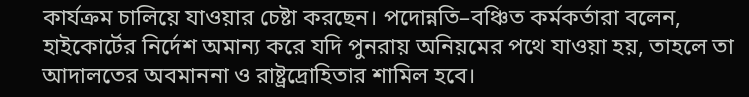কার্যক্রম চালিয়ে যাওয়ার চেষ্টা করছেন। পদোন্নতি–বঞ্চিত কর্মকর্তারা বলেন, হাইকোর্টের নির্দেশ অমান্য করে যদি পুনরায় অনিয়মের পথে যাওয়া হয়, তাহলে তা আদালতের অবমাননা ও রাষ্ট্রদ্রোহিতার শামিল হবে।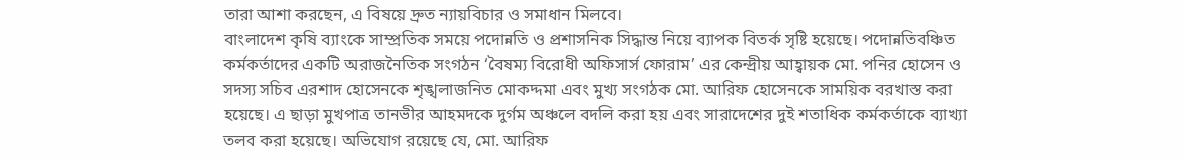তারা আশা করছেন, এ বিষয়ে দ্রুত ন্যায়বিচার ও সমাধান মিলবে।
বাংলাদেশ কৃষি ব্যাংকে সাম্প্রতিক সময়ে পদোন্নতি ও প্রশাসনিক সিদ্ধান্ত নিয়ে ব্যাপক বিতর্ক সৃষ্টি হয়েছে। পদোন্নতিবঞ্চিত কর্মকর্তাদের একটি অরাজনৈতিক সংগঠন ‘বৈষম্য বিরোধী অফিসার্স ফোরাম’ এর কেন্দ্রীয় আহ্বায়ক মো. পনির হোসেন ও সদস্য সচিব এরশাদ হোসেনকে শৃঙ্খলাজনিত মোকদ্দমা এবং মুখ্য সংগঠক মো. আরিফ হোসেনকে সাময়িক বরখাস্ত করা হয়েছে। এ ছাড়া মুখপাত্র তানভীর আহমদকে দুর্গম অঞ্চলে বদলি করা হয় এবং সারাদেশের দুই শতাধিক কর্মকর্তাকে ব্যাখ্যা তলব করা হয়েছে। অভিযোগ রয়েছে যে, মো. আরিফ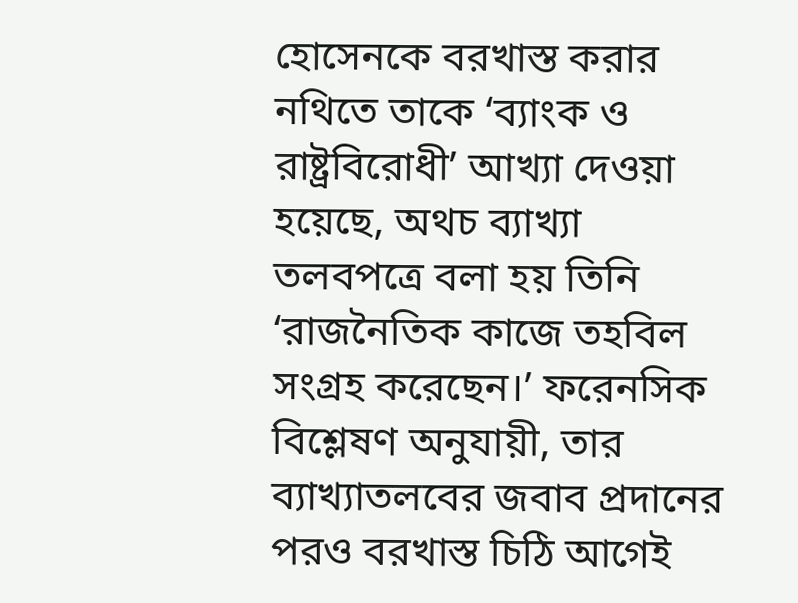হোসেনকে বরখাস্ত করার নথিতে তাকে ‘ব্যাংক ও রাষ্ট্রবিরোধী’ আখ্যা দেওয়া হয়েছে, অথচ ব্যাখ্যা তলবপত্রে বলা হয় তিনি ‘রাজনৈতিক কাজে তহবিল সংগ্রহ করেছেন।’ ফরেনসিক বিশ্লেষণ অনুযায়ী, তার ব্যাখ্যাতলবের জবাব প্রদানের পরও বরখাস্ত চিঠি আগেই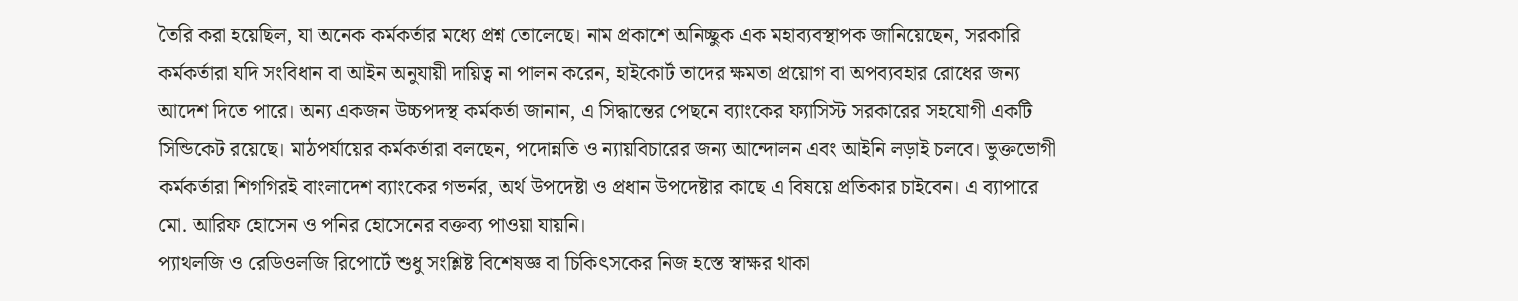তৈরি করা হয়েছিল, যা অনেক কর্মকর্তার মধ্যে প্রশ্ন তোলেছে। নাম প্রকাশে অনিচ্ছুক এক মহাব্যবস্থাপক জানিয়েছেন, সরকারি কর্মকর্তারা যদি সংবিধান বা আইন অনুযায়ী দায়িত্ব না পালন করেন, হাইকোর্ট তাদের ক্ষমতা প্রয়োগ বা অপব্যবহার রোধের জন্য আদেশ দিতে পারে। অন্য একজন উচ্চপদস্থ কর্মকর্তা জানান, এ সিদ্ধান্তের পেছনে ব্যাংকের ফ্যাসিস্ট সরকারের সহযোগী একটি সিন্ডিকেট রয়েছে। মাঠপর্যায়ের কর্মকর্তারা বলছেন, পদোন্নতি ও ন্যায়বিচারের জন্য আন্দোলন এবং আইনি লড়াই চলবে। ভুক্তভোগী কর্মকর্তারা শিগগিরই বাংলাদেশ ব্যাংকের গভর্নর, অর্থ উপদেষ্টা ও প্রধান উপদেষ্টার কাছে এ বিষয়ে প্রতিকার চাইবেন। এ ব্যাপারে মো. আরিফ হোসেন ও পনির হোসেনের বক্তব্য পাওয়া যায়নি।
প্যাথলজি ও রেডিওলজি রিপোর্টে শুধু সংশ্লিষ্ট বিশেষজ্ঞ বা চিকিৎসকের নিজ হস্তে স্বাক্ষর থাকা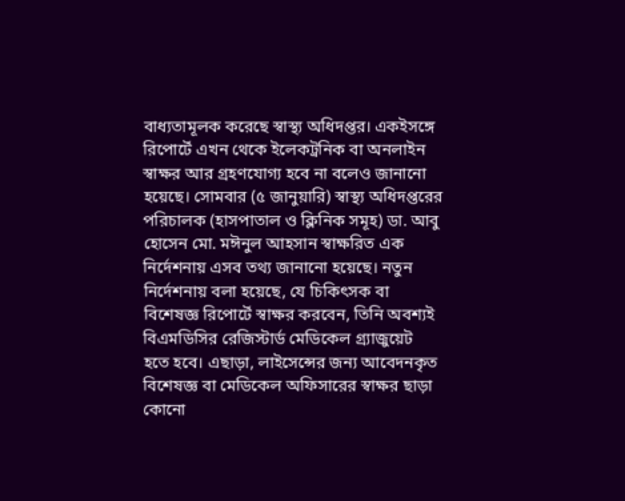বাধ্যতামূলক করেছে স্বাস্থ্য অধিদপ্তর। একইসঙ্গে রিপোর্টে এখন থেকে ইলেকট্রনিক বা অনলাইন স্বাক্ষর আর গ্রহণযোগ্য হবে না বলেও জানানো হয়েছে। সোমবার (৫ জানুয়ারি) স্বাস্থ্য অধিদপ্তরের পরিচালক (হাসপাতাল ও ক্লিনিক সমূহ) ডা. আবু হোসেন মো. মঈনুল আহসান স্বাক্ষরিত এক নির্দেশনায় এসব তথ্য জানানো হয়েছে। নতুন নির্দেশনায় বলা হয়েছে, যে চিকিৎসক বা বিশেষজ্ঞ রিপোর্টে স্বাক্ষর করবেন, তিনি অবশ্যই বিএমডিসির রেজিস্টার্ড মেডিকেল গ্র্যাজুয়েট হতে হবে। এছাড়া, লাইসেন্সের জন্য আবেদনকৃত বিশেষজ্ঞ বা মেডিকেল অফিসারের স্বাক্ষর ছাড়া কোনো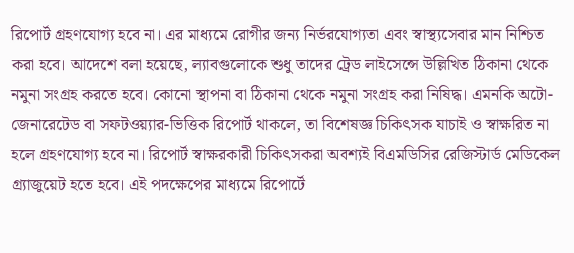রিপোর্ট গ্রহণযোগ্য হবে না। এর মাধ্যমে রোগীর জন্য নির্ভরযোগ্যতা এবং স্বাস্থ্যসেবার মান নিশ্চিত করা হবে। আদেশে বলা হয়েছে, ল্যাবগুলোকে শুধু তাদের ট্রেড লাইসেন্সে উল্লিখিত ঠিকানা থেকে নমুনা সংগ্রহ করতে হবে। কোনো স্থাপনা বা ঠিকানা থেকে নমুনা সংগ্রহ করা নিষিদ্ধ। এমনকি অটো-জেনারেটেড বা সফটওয়্যার-ভিত্তিক রিপোর্ট থাকলে, তা বিশেষজ্ঞ চিকিৎসক যাচাই ও স্বাক্ষরিত না হলে গ্রহণযোগ্য হবে না। রিপোর্ট স্বাক্ষরকারী চিকিৎসকরা অবশ্যই বিএমডিসির রেজিস্টার্ড মেডিকেল গ্র্যাজুয়েট হতে হবে। এই পদক্ষেপের মাধ্যমে রিপোর্টে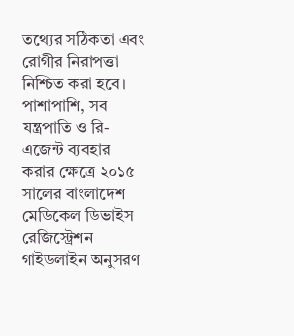তথ্যের সঠিকতা এবং রোগীর নিরাপত্তা নিশ্চিত করা হবে। পাশাপাশি, সব যন্ত্রপাতি ও রি-এজেন্ট ব্যবহার করার ক্ষেত্রে ২০১৫ সালের বাংলাদেশ মেডিকেল ডিভাইস রেজিস্ট্রেশন গাইডলাইন অনুসরণ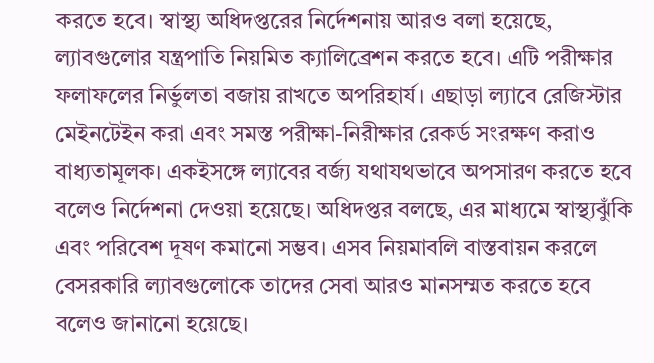করতে হবে। স্বাস্থ্য অধিদপ্তরের নির্দেশনায় আরও বলা হয়েছে, ল্যাবগুলোর যন্ত্রপাতি নিয়মিত ক্যালিব্রেশন করতে হবে। এটি পরীক্ষার ফলাফলের নির্ভুলতা বজায় রাখতে অপরিহার্য। এছাড়া ল্যাবে রেজিস্টার মেইনটেইন করা এবং সমস্ত পরীক্ষা-নিরীক্ষার রেকর্ড সংরক্ষণ করাও বাধ্যতামূলক। একইসঙ্গে ল্যাবের বর্জ্য যথাযথভাবে অপসারণ করতে হবে বলেও নির্দেশনা দেওয়া হয়েছে। অধিদপ্তর বলছে, এর মাধ্যমে স্বাস্থ্যঝুঁকি এবং পরিবেশ দূষণ কমানো সম্ভব। এসব নিয়মাবলি বাস্তবায়ন করলে বেসরকারি ল্যাবগুলোকে তাদের সেবা আরও মানসম্মত করতে হবে বলেও জানানো হয়েছে।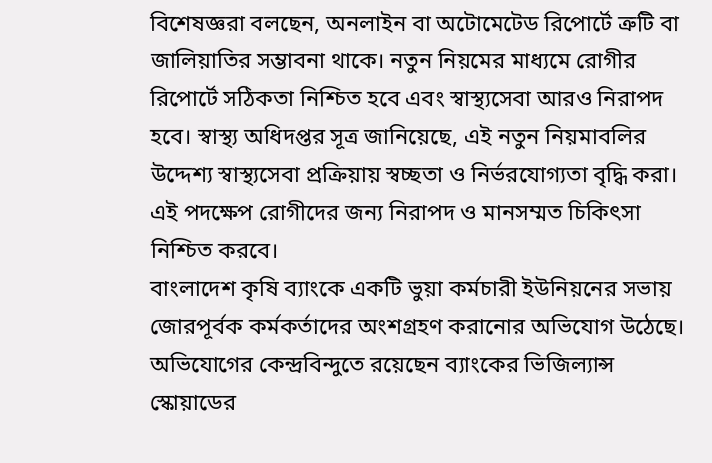বিশেষজ্ঞরা বলছেন, অনলাইন বা অটোমেটেড রিপোর্টে ত্রুটি বা জালিয়াতির সম্ভাবনা থাকে। নতুন নিয়মের মাধ্যমে রোগীর রিপোর্টে সঠিকতা নিশ্চিত হবে এবং স্বাস্থ্যসেবা আরও নিরাপদ হবে। স্বাস্থ্য অধিদপ্তর সূত্র জানিয়েছে, এই নতুন নিয়মাবলির উদ্দেশ্য স্বাস্থ্যসেবা প্রক্রিয়ায় স্বচ্ছতা ও নির্ভরযোগ্যতা বৃদ্ধি করা। এই পদক্ষেপ রোগীদের জন্য নিরাপদ ও মানসম্মত চিকিৎসা নিশ্চিত করবে।
বাংলাদেশ কৃষি ব্যাংকে একটি ভুয়া কর্মচারী ইউনিয়নের সভায় জোরপূর্বক কর্মকর্তাদের অংশগ্রহণ করানোর অভিযোগ উঠেছে। অভিযোগের কেন্দ্রবিন্দুতে রয়েছেন ব্যাংকের ভিজিল্যান্স স্কোয়াডের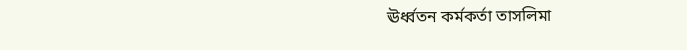ঊর্ধ্বতন কর্মকর্তা তাসলিমা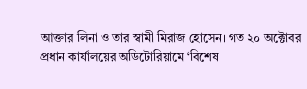আক্তার লিনা ও তার স্বামী মিরাজ হোসেন। গত ২০ অক্টোবর প্রধান কার্যালয়ের অডিটোরিয়ামে ‘বিশেষ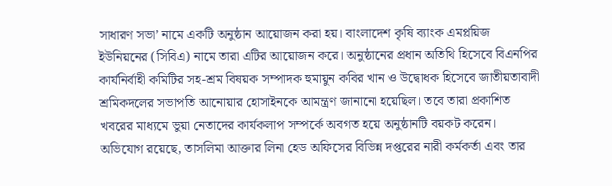সাধারণ সভা’ নামে একটি অনুষ্ঠান আয়োজন করা হয়। বাংলাদেশ কৃষি ব্যাংক এমপ্লয়িজ ইউনিয়নের (সিবিএ) নামে তারা এটির আয়োজন করে। অনুষ্ঠানের প্রধান অতিথি হিসেবে বিএনপির কার্যনির্বাহী কমিটির সহ-শ্রম বিষয়ক সম্পাদক হুমায়ুন কবির খান ও উদ্বোধক হিসেবে জাতীয়তাবাদী শ্রমিকদলের সভাপতি আনোয়ার হোসাইনকে আমন্ত্রণ জানানো হয়েছিল। তবে তারা প্রকাশিত খবরের মাধ্যমে ভুয়া নেতাদের কার্যকলাপ সম্পর্কে অবগত হয়ে অনুষ্ঠানটি বয়কট করেন। অভিযোগ রয়েছে, তাসলিমা আক্তার লিনা হেড অফিসের বিভিন্ন দপ্তরের নারী কর্মকর্তা এবং তার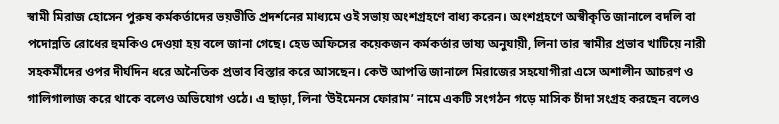স্বামী মিরাজ হোসেন পুরুষ কর্মকর্তাদের ভয়ভীতি প্রদর্শনের মাধ্যমে ওই সভায় অংশগ্রহণে বাধ্য করেন। অংশগ্রহণে অস্বীকৃতি জানালে বদলি বা পদোন্নতি রোধের হুমকিও দেওয়া হয় বলে জানা গেছে। হেড অফিসের কয়েকজন কর্মকর্তার ভাষ্য অনুযায়ী, লিনা তার স্বামীর প্রভাব খাটিয়ে নারী সহকর্মীদের ওপর দীর্ঘদিন ধরে অনৈতিক প্রভাব বিস্তার করে আসছেন। কেউ আপত্তি জানালে মিরাজের সহযোগীরা এসে অশালীন আচরণ ও গালিগালাজ করে থাকে বলেও অভিযোগ ওঠে। এ ছাড়া, লিনা ‘উইমেনস ফোরাম’ নামে একটি সংগঠন গড়ে মাসিক চাঁদা সংগ্রহ করছেন বলেও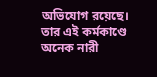অভিযোগ রয়েছে। তার এই কর্মকাণ্ডে অনেক নারী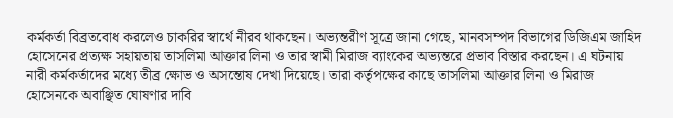কর্মকর্তা বিব্রতবোধ করলেও চাকরির স্বার্থে নীরব থাকছেন। অভ্যন্তরীণ সূত্রে জানা গেছে, মানবসম্পদ বিভাগের ডিজিএম জাহিদ হোসেনের প্রত্যক্ষ সহায়তায় তাসলিমা আক্তার লিনা ও তার স্বামী মিরাজ ব্যাংকের অভ্যন্তরে প্রভাব বিস্তার করছেন। এ ঘটনায় নারী কর্মকর্তাদের মধ্যে তীব্র ক্ষোভ ও অসন্তোষ দেখা দিয়েছে। তারা কর্তৃপক্ষের কাছে তাসলিমা আক্তার লিনা ও মিরাজ হোসেনকে অবাঞ্ছিত ঘোষণার দাবি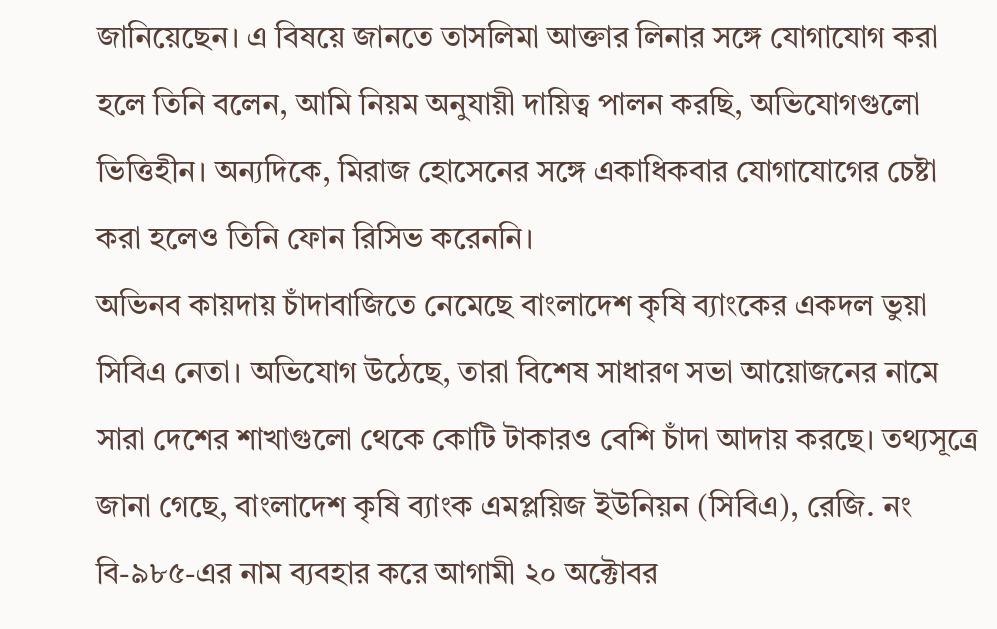জানিয়েছেন। এ বিষয়ে জানতে তাসলিমা আক্তার লিনার সঙ্গে যোগাযোগ করা হলে তিনি বলেন, আমি নিয়ম অনুযায়ী দায়িত্ব পালন করছি, অভিযোগগুলো ভিত্তিহীন। অন্যদিকে, মিরাজ হোসেনের সঙ্গে একাধিকবার যোগাযোগের চেষ্টা করা হলেও তিনি ফোন রিসিভ করেননি।
অভিনব কায়দায় চাঁদাবাজিতে নেমেছে বাংলাদেশ কৃষি ব্যাংকের একদল ভুয়া সিবিএ নেতা। অভিযোগ উঠেছে, তারা বিশেষ সাধারণ সভা আয়োজনের নামে সারা দেশের শাখাগুলো থেকে কোটি টাকারও বেশি চাঁদা আদায় করছে। তথ্যসূত্রে জানা গেছে, বাংলাদেশ কৃষি ব্যাংক এমপ্লয়িজ ইউনিয়ন (সিবিএ), রেজি. নং বি-৯৮৫-এর নাম ব্যবহার করে আগামী ২০ অক্টোবর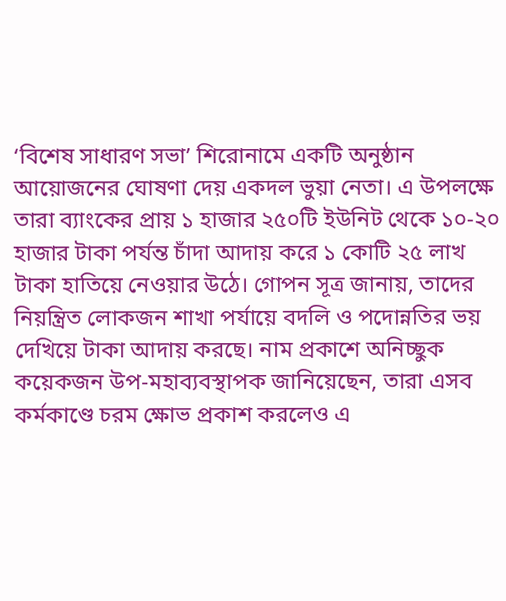‘বিশেষ সাধারণ সভা’ শিরোনামে একটি অনুষ্ঠান আয়োজনের ঘোষণা দেয় একদল ভুয়া নেতা। এ উপলক্ষে তারা ব্যাংকের প্রায় ১ হাজার ২৫০টি ইউনিট থেকে ১০-২০ হাজার টাকা পর্যন্ত চাঁদা আদায় করে ১ কোটি ২৫ লাখ টাকা হাতিয়ে নেওয়ার উঠে। গোপন সূত্র জানায়, তাদের নিয়ন্ত্রিত লোকজন শাখা পর্যায়ে বদলি ও পদোন্নতির ভয় দেখিয়ে টাকা আদায় করছে। নাম প্রকাশে অনিচ্ছুক কয়েকজন উপ-মহাব্যবস্থাপক জানিয়েছেন, তারা এসব কর্মকাণ্ডে চরম ক্ষোভ প্রকাশ করলেও এ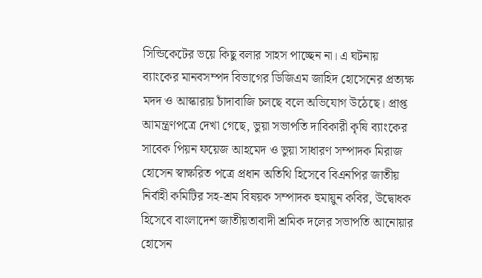সিন্ডিকেটের ভয়ে কিছু বলার সাহস পাচ্ছেন না। এ ঘটনায় ব্যাংকের মানবসম্পদ বিভাগের ডিজিএম জাহিদ হোসেনের প্রত্যক্ষ মদদ ও আস্কারায় চাঁদাবাজি চলছে বলে অভিযোগ উঠেছে। প্রাপ্ত আমন্ত্রণপত্রে দেখা গেছে, ভুয়া সভাপতি দাবিকারী কৃষি ব্যাংকের সাবেক পিয়ন ফয়েজ আহমেদ ও ভুয়া সাধারণ সম্পাদক মিরাজ হোসেন স্বাক্ষরিত পত্রে প্রধান অতিথি হিসেবে বিএনপির জাতীয় নির্বাহী কমিটির সহ-শ্রম বিষয়ক সম্পাদক হুমায়ুন কবির, উদ্বোধক হিসেবে বাংলাদেশ জাতীয়তাবাদী শ্রমিক দলের সভাপতি আনোয়ার হোসেন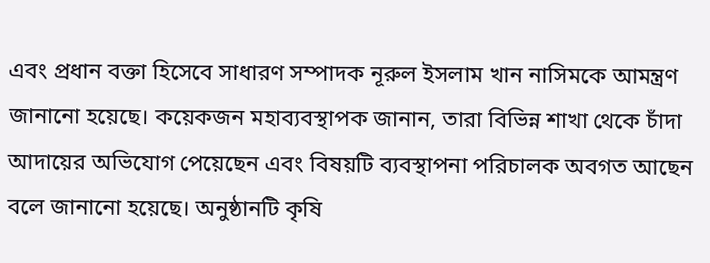এবং প্রধান বক্তা হিসেবে সাধারণ সম্পাদক নূরুল ইসলাম খান নাসিমকে আমন্ত্রণ জানানো হয়েছে। কয়েকজন মহাব্যবস্থাপক জানান, তারা বিভিন্ন শাখা থেকে চাঁদা আদায়ের অভিযোগ পেয়েছেন এবং বিষয়টি ব্যবস্থাপনা পরিচালক অবগত আছেন বলে জানানো হয়েছে। অনুষ্ঠানটি কৃষি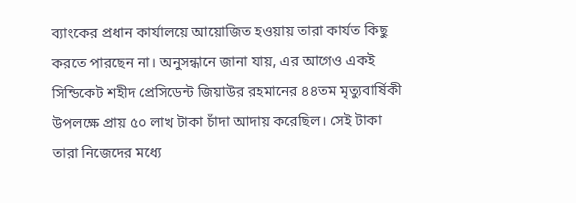ব্যাংকের প্রধান কার্যালয়ে আয়োজিত হওয়ায় তারা কার্যত কিছু করতে পারছেন না। অনুসন্ধানে জানা যায়, এর আগেও একই সিন্ডিকেট শহীদ প্রেসিডেন্ট জিয়াউর রহমানের ৪৪তম মৃত্যুবার্ষিকী উপলক্ষে প্রায় ৫০ লাখ টাকা চাঁদা আদায় করেছিল। সেই টাকা তারা নিজেদের মধ্যে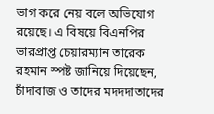ভাগ করে নেয় বলে অভিযোগ রয়েছে। এ বিষয়ে বিএনপির ভারপ্রাপ্ত চেয়ারম্যান তারেক রহমান স্পষ্ট জানিয়ে দিয়েছেন, চাঁদাবাজ ও তাদের মদদদাতাদের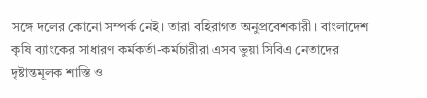সঙ্গে দলের কোনো সম্পর্ক নেই। তারা বহিরাগত অনুপ্রবেশকারী। বাংলাদেশ কৃষি ব্যাংকের সাধারণ কর্মকর্তা-কর্মচারীরা এসব ভুয়া সিবিএ নেতাদের দৃষ্টান্তমূলক শাস্তি ও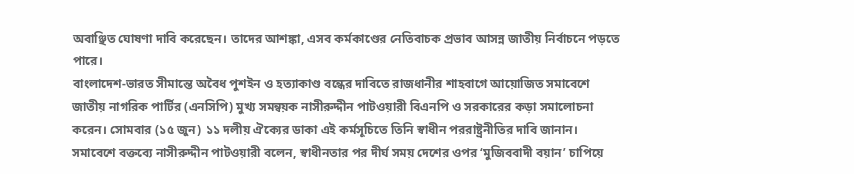অবাঞ্ছিত ঘোষণা দাবি করেছেন। তাদের আশঙ্কা, এসব কর্মকাণ্ডের নেতিবাচক প্রভাব আসন্ন জাতীয় নির্বাচনে পড়তে পারে।
বাংলাদেশ-ভারত সীমান্তে অবৈধ পুশইন ও হত্যাকাণ্ড বন্ধের দাবিতে রাজধানীর শাহবাগে আয়োজিত সমাবেশে জাতীয় নাগরিক পার্টির (এনসিপি) মুখ্য সমন্বয়ক নাসীরুদ্দীন পাটওয়ারী বিএনপি ও সরকারের কড়া সমালোচনা করেন। সোমবার (১৫ জুন) ১১ দলীয় ঐক্যের ডাকা এই কর্মসূচিতে তিনি স্বাধীন পররাষ্ট্রনীতির দাবি জানান। সমাবেশে বক্তব্যে নাসীরুদ্দীন পাটওয়ারী বলেন, স্বাধীনতার পর দীর্ঘ সময় দেশের ওপর ‘মুজিববাদী বয়ান’ চাপিয়ে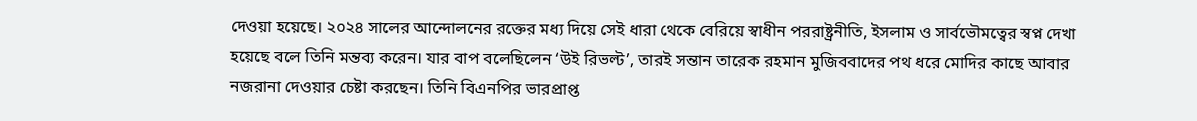দেওয়া হয়েছে। ২০২৪ সালের আন্দোলনের রক্তের মধ্য দিয়ে সেই ধারা থেকে বেরিয়ে স্বাধীন পররাষ্ট্রনীতি, ইসলাম ও সার্বভৌমত্বের স্বপ্ন দেখা হয়েছে বলে তিনি মন্তব্য করেন। যার বাপ বলেছিলেন ‘উই রিভল্ট’, তারই সন্তান তারেক রহমান মুজিববাদের পথ ধরে মোদির কাছে আবার নজরানা দেওয়ার চেষ্টা করছেন। তিনি বিএনপির ভারপ্রাপ্ত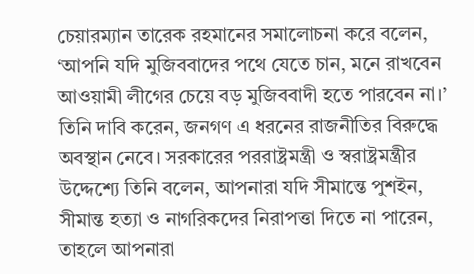চেয়ারম্যান তারেক রহমানের সমালোচনা করে বলেন, ‘আপনি যদি মুজিববাদের পথে যেতে চান, মনে রাখবেন আওয়ামী লীগের চেয়ে বড় মুজিববাদী হতে পারবেন না।’ তিনি দাবি করেন, জনগণ এ ধরনের রাজনীতির বিরুদ্ধে অবস্থান নেবে। সরকারের পররাষ্ট্রমন্ত্রী ও স্বরাষ্ট্রমন্ত্রীর উদ্দেশ্যে তিনি বলেন, আপনারা যদি সীমান্তে পুশইন, সীমান্ত হত্যা ও নাগরিকদের নিরাপত্তা দিতে না পারেন, তাহলে আপনারা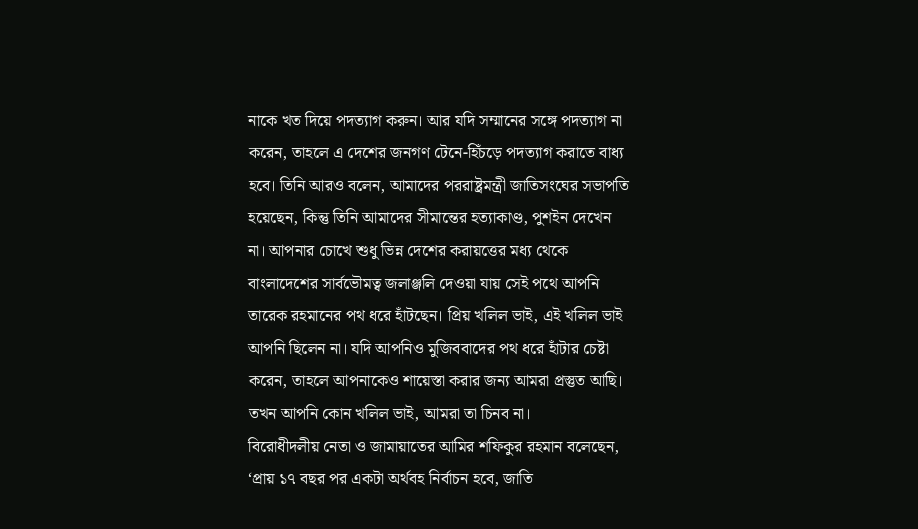নাকে খত দিয়ে পদত্যাগ করুন। আর যদি সম্মানের সঙ্গে পদত্যাগ না করেন, তাহলে এ দেশের জনগণ টেনে-হিঁচড়ে পদত্যাগ করাতে বাধ্য হবে। তিনি আরও বলেন, আমাদের পররাষ্ট্রমন্ত্রী জাতিসংঘের সভাপতি হয়েছেন, কিন্তু তিনি আমাদের সীমান্তের হত্যাকাণ্ড, পুশইন দেখেন না। আপনার চোখে শুধু ভিন্ন দেশের করায়ত্তের মধ্য থেকে বাংলাদেশের সার্বভৌমত্ব জলাঞ্জলি দেওয়া যায় সেই পথে আপনি তারেক রহমানের পথ ধরে হাঁটছেন। প্রিয় খলিল ভাই, এই খলিল ভাই আপনি ছিলেন না। যদি আপনিও মুজিববাদের পথ ধরে হাঁটার চেষ্টা করেন, তাহলে আপনাকেও শায়েস্তা করার জন্য আমরা প্রস্তুত আছি। তখন আপনি কোন খলিল ভাই, আমরা তা চিনব না।
বিরোধীদলীয় নেতা ও জামায়াতের আমির শফিকুর রহমান বলেছেন, ‘প্রায় ১৭ বছর পর একটা অর্থবহ নির্বাচন হবে, জাতি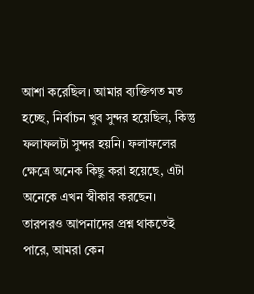আশা করেছিল। আমার ব্যক্তিগত মত হচ্ছে, নির্বাচন খুব সুন্দর হয়েছিল, কিন্তু ফলাফলটা সুন্দর হয়নি। ফলাফলের ক্ষেত্রে অনেক কিছু করা হয়েছে, এটা অনেকে এখন স্বীকার করছেন। তারপরও আপনাদের প্রশ্ন থাকতেই পারে, আমরা কেন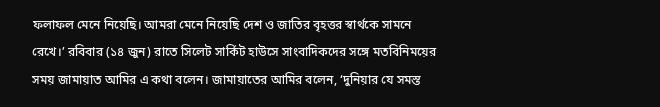ফলাফল মেনে নিয়েছি। আমরা মেনে নিয়েছি দেশ ও জাতির বৃহত্তর স্বার্থকে সামনে রেখে।’ রবিবার (১৪ জুন) রাতে সিলেট সার্কিট হাউসে সাংবাদিকদের সঙ্গে মতবিনিময়ের সময় জামায়াত আমির এ কথা বলেন। জামায়াতের আমির বলেন, ‘দুনিয়ার যে সমস্ত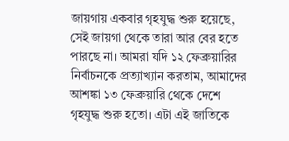জায়গায় একবার গৃহযুদ্ধ শুরু হয়েছে, সেই জায়গা থেকে তারা আর বের হতে পারছে না। আমরা যদি ১২ ফেব্রুয়ারির নির্বাচনকে প্রত্যাখ্যান করতাম, আমাদের আশঙ্কা ১৩ ফেব্রুয়ারি থেকে দেশে গৃহযুদ্ধ শুরু হতো। এটা এই জাতিকে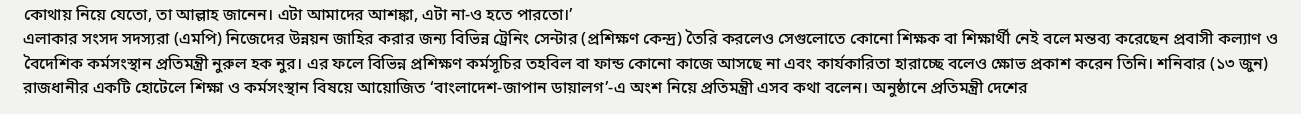কোথায় নিয়ে যেতো, তা আল্লাহ জানেন। এটা আমাদের আশঙ্কা, এটা না-ও হতে পারতো।’
এলাকার সংসদ সদস্যরা (এমপি) নিজেদের উন্নয়ন জাহির করার জন্য বিভিন্ন ট্রেনিং সেন্টার (প্রশিক্ষণ কেন্দ্র) তৈরি করলেও সেগুলোতে কোনো শিক্ষক বা শিক্ষার্থী নেই বলে মন্তব্য করেছেন প্রবাসী কল্যাণ ও বৈদেশিক কর্মসংস্থান প্রতিমন্ত্রী নুরুল হক নুর। এর ফলে বিভিন্ন প্রশিক্ষণ কর্মসূচির তহবিল বা ফান্ড কোনো কাজে আসছে না এবং কার্যকারিতা হারাচ্ছে বলেও ক্ষোভ প্রকাশ করেন তিনি। শনিবার (১৩ জুন) রাজধানীর একটি হোটেলে শিক্ষা ও কর্মসংস্থান বিষয়ে আয়োজিত ‘বাংলাদেশ-জাপান ডায়ালগ’-এ অংশ নিয়ে প্রতিমন্ত্রী এসব কথা বলেন। অনুষ্ঠানে প্রতিমন্ত্রী দেশের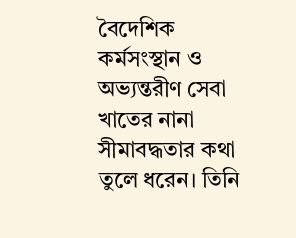বৈদেশিক কর্মসংস্থান ও অভ্যন্তরীণ সেবা খাতের নানা সীমাবদ্ধতার কথা তুলে ধরেন। তিনি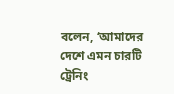বলেন, ‘আমাদের দেশে এমন চারটি ট্রেনিং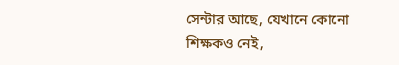সেন্টার আছে, যেখানে কোনো শিক্ষকও নেই,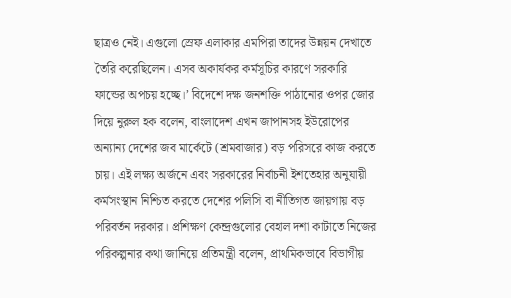ছাত্রও নেই। এগুলো স্রেফ এলাকার এমপিরা তাদের উন্নয়ন দেখাতে তৈরি করেছিলেন। এসব অকার্যকর কর্মসূচির কারণে সরকারি ফান্ডের অপচয় হচ্ছে।’ বিদেশে দক্ষ জনশক্তি পাঠানোর ওপর জোর দিয়ে নুরুল হক বলেন, বাংলাদেশ এখন জাপানসহ ইউরোপের অন্যান্য দেশের জব মার্কেটে (শ্রমবাজার) বড় পরিসরে কাজ করতে চায়। এই লক্ষ্য অর্জনে এবং সরকারের নির্বাচনী ইশতেহার অনুযায়ী কর্মসংস্থান নিশ্চিত করতে দেশের পলিসি বা নীতিগত জায়গায় বড় পরিবর্তন দরকার। প্রশিক্ষণ কেন্দ্রগুলোর বেহাল দশা কাটাতে নিজের পরিকল্পনার কথা জানিয়ে প্রতিমন্ত্রী বলেন, প্রাথমিকভাবে বিভাগীয়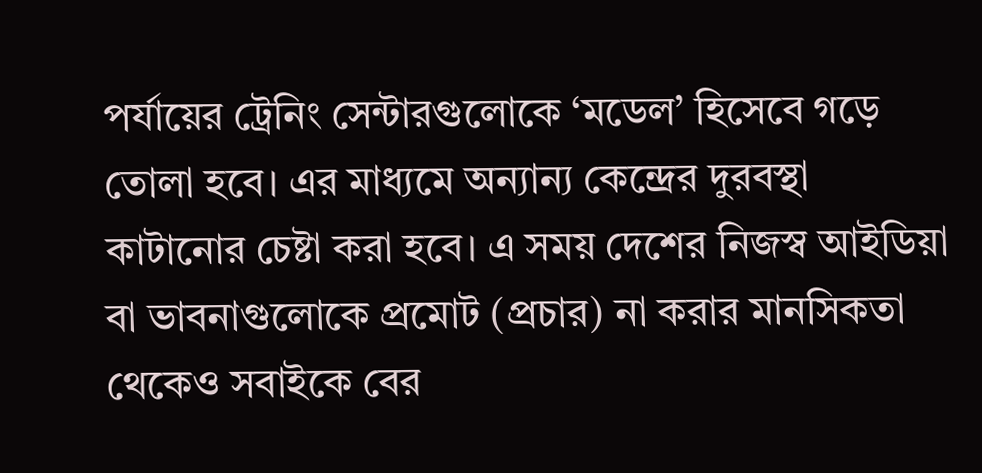পর্যায়ের ট্রেনিং সেন্টারগুলোকে ‘মডেল’ হিসেবে গড়ে তোলা হবে। এর মাধ্যমে অন্যান্য কেন্দ্রের দুরবস্থা কাটানোর চেষ্টা করা হবে। এ সময় দেশের নিজস্ব আইডিয়া বা ভাবনাগুলোকে প্রমোট (প্রচার) না করার মানসিকতা থেকেও সবাইকে বের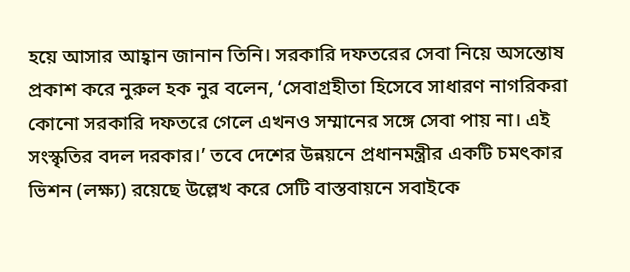হয়ে আসার আহ্বান জানান তিনি। সরকারি দফতরের সেবা নিয়ে অসন্তোষ প্রকাশ করে নুরুল হক নুর বলেন, ‘সেবাগ্রহীতা হিসেবে সাধারণ নাগরিকরা কোনো সরকারি দফতরে গেলে এখনও সম্মানের সঙ্গে সেবা পায় না। এই সংস্কৃতির বদল দরকার।’ তবে দেশের উন্নয়নে প্রধানমন্ত্রীর একটি চমৎকার ভিশন (লক্ষ্য) রয়েছে উল্লেখ করে সেটি বাস্তবায়নে সবাইকে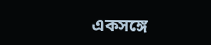একসঙ্গে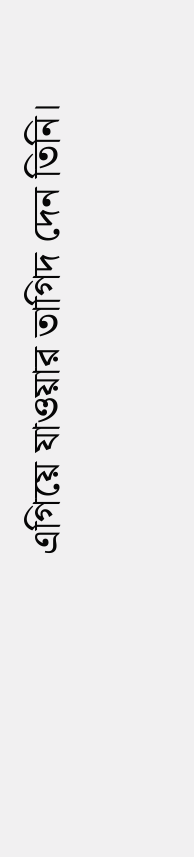এগিয়ে যাওয়ার তাগিদ দেন তিনি।